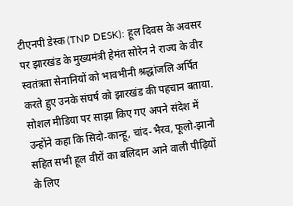टीएनपी डेस्क (TNP DESK): हूल दिवस के अवसर पर झारखंड के मुख्यमंत्री हेमंत सोरेन ने राज्य के वीर स्वतंत्रता सेनानियों को भावभीनी श्रद्धांजलि अर्पित करते हुए उनके संघर्ष को झारखंड की पहचान बताया. सोशल मीडिया पर साझा किए गए अपने संदेश में उन्होंने कहा कि सिदो-कान्हू, चांद-भैरव, फूलो-झानो सहित सभी हूल वीरों का बलिदान आने वाली पीढ़ियों के लिए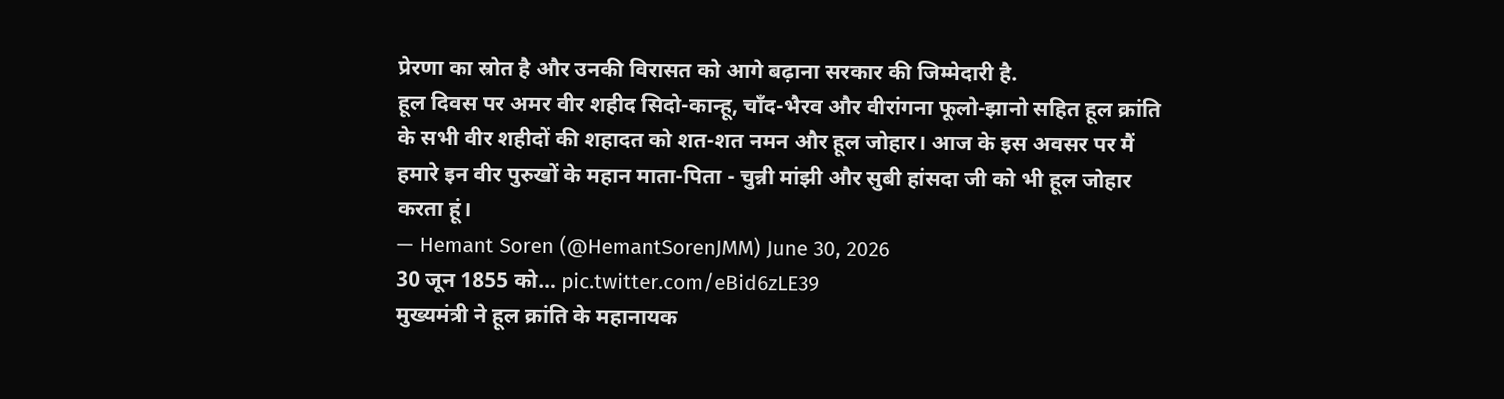प्रेरणा का स्रोत है और उनकी विरासत को आगे बढ़ाना सरकार की जिम्मेदारी है.
हूल दिवस पर अमर वीर शहीद सिदो-कान्हू, चाँद-भैरव और वीरांगना फूलो-झानो सहित हूल क्रांति के सभी वीर शहीदों की शहादत को शत-शत नमन और हूल जोहार। आज के इस अवसर पर मैं हमारे इन वीर पुरुखों के महान माता-पिता - चुन्नी मांझी और सुबी हांसदा जी को भी हूल जोहार करता हूं।
— Hemant Soren (@HemantSorenJMM) June 30, 2026
30 जून 1855 को… pic.twitter.com/eBid6zLE39
मुख्यमंत्री ने हूल क्रांति के महानायक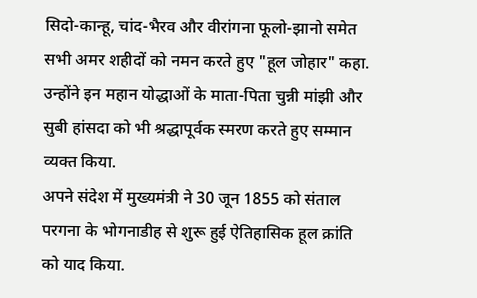सिदो-कान्हू, चांद-भैरव और वीरांगना फूलो-झानो समेत सभी अमर शहीदों को नमन करते हुए "हूल जोहार" कहा. उन्होंने इन महान योद्धाओं के माता-पिता चुन्नी मांझी और सुबी हांसदा को भी श्रद्धापूर्वक स्मरण करते हुए सम्मान व्यक्त किया.
अपने संदेश में मुख्यमंत्री ने 30 जून 1855 को संताल परगना के भोगनाडीह से शुरू हुई ऐतिहासिक हूल क्रांति को याद किया.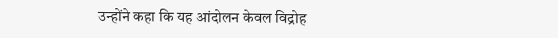उन्होंने कहा कि यह आंदोलन केवल विद्रोह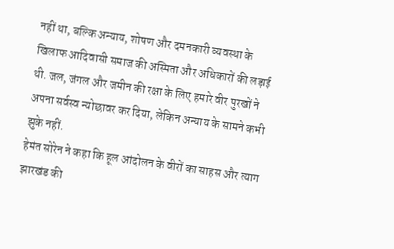नहीं था, बल्कि अन्याय, शोषण और दमनकारी व्यवस्था के खिलाफ आदिवासी समाज की अस्मिता और अधिकारों की लड़ाई थी. जल, जंगल और जमीन की रक्षा के लिए हमारे वीर पुरखों ने अपना सर्वस्व न्योछावर कर दिया, लेकिन अन्याय के सामने कभी झुके नहीं.
हेमंत सोरेन ने कहा कि हूल आंदोलन के वीरों का साहस और त्याग झारखंड की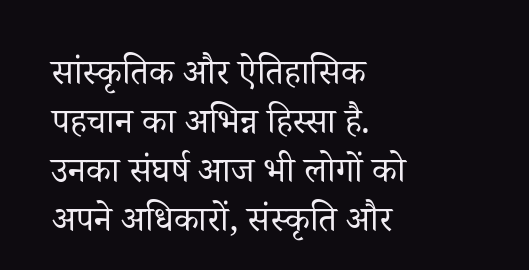सांस्कृतिक और ऐतिहासिक पहचान का अभिन्न हिस्सा है. उनका संघर्ष आज भी लोगों को अपने अधिकारों, संस्कृति और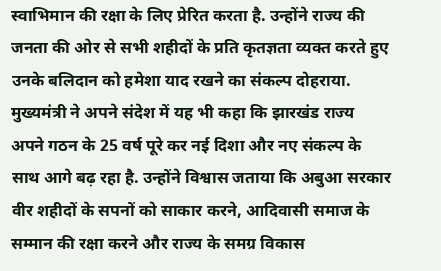स्वाभिमान की रक्षा के लिए प्रेरित करता है. उन्होंने राज्य की जनता की ओर से सभी शहीदों के प्रति कृतज्ञता व्यक्त करते हुए उनके बलिदान को हमेशा याद रखने का संकल्प दोहराया.
मुख्यमंत्री ने अपने संदेश में यह भी कहा कि झारखंड राज्य अपने गठन के 25 वर्ष पूरे कर नई दिशा और नए संकल्प के साथ आगे बढ़ रहा है. उन्होंने विश्वास जताया कि अबुआ सरकार वीर शहीदों के सपनों को साकार करने, आदिवासी समाज के सम्मान की रक्षा करने और राज्य के समग्र विकास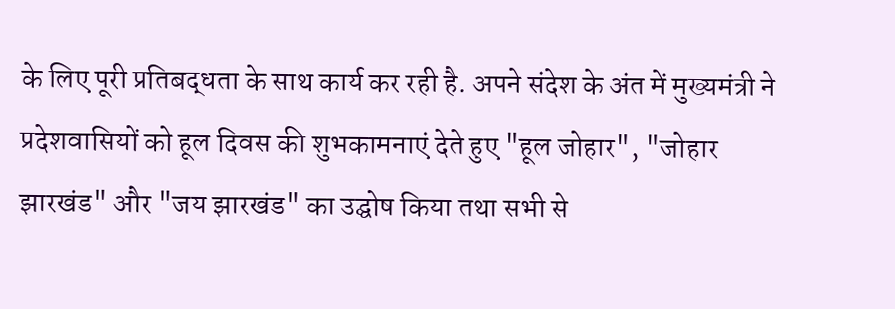के लिए पूरी प्रतिबद्धता के साथ कार्य कर रही है. अपने संदेश के अंत में मुख्यमंत्री ने प्रदेशवासियों को हूल दिवस की शुभकामनाएं देते हुए "हूल जोहार", "जोहार झारखंड" और "जय झारखंड" का उद्घोष किया तथा सभी से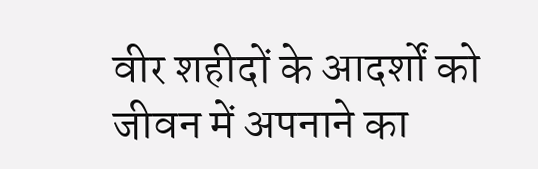वीर शहीदों के आदर्शों को जीवन में अपनाने का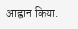आह्वान किया.